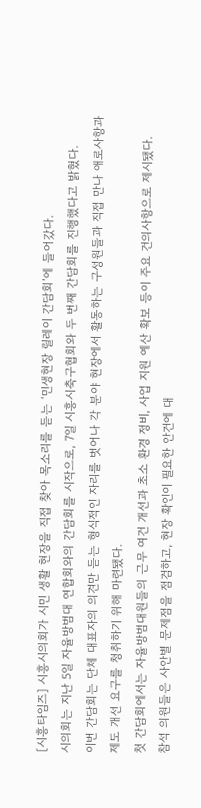[시흥타임즈] 시흥시의회가 시민 생활 현장을 직접 찾아 목소리를 듣는 ‘민생현장 릴레이 간담회’에 들어갔다.
시의회는 지난 5일 자율방범대 연합회와의 간담회를 시작으로, 7일 시흥시축구협회와 두 번째 간담회를 진행했다고 밝혔다.
이번 간담회는 단체 대표자의 의견만 듣는 형식적인 자리를 벗어나 각 분야 현장에서 활동하는 구성원들과 직접 만나 애로사항과 제도 개선 요구를 청취하기 위해 마련됐다.
첫 간담회에서는 자율방범대원들의 근무 여건 개선과 초소 환경 정비, 사업 지원 예산 확보 등이 주요 건의사항으로 제시됐다.
참석 의원들은 사안별 문제점을 점검하고, 현장 확인이 필요한 안건에 대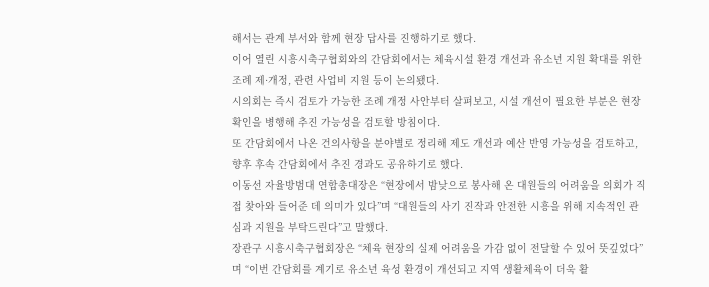해서는 관계 부서와 함께 현장 답사를 진행하기로 했다.
이어 열린 시흥시축구협회와의 간담회에서는 체육시설 환경 개선과 유소년 지원 확대를 위한 조례 제·개정, 관련 사업비 지원 등이 논의됐다.
시의회는 즉시 검토가 가능한 조례 개정 사안부터 살펴보고, 시설 개선이 필요한 부분은 현장 확인을 병행해 추진 가능성을 검토할 방침이다.
또 간담회에서 나온 건의사항을 분야별로 정리해 제도 개선과 예산 반영 가능성을 검토하고, 향후 후속 간담회에서 추진 경과도 공유하기로 했다.
이동선 자율방범대 연합총대장은 “현장에서 밤낮으로 봉사해 온 대원들의 어려움을 의회가 직접 찾아와 들어준 데 의미가 있다”며 “대원들의 사기 진작과 안전한 시흥을 위해 지속적인 관심과 지원을 부탁드린다”고 말했다.
장관구 시흥시축구협회장은 “체육 현장의 실제 어려움을 가감 없이 전달할 수 있어 뜻깊었다”며 “이번 간담회를 계기로 유소년 육성 환경이 개선되고 지역 생활체육이 더욱 활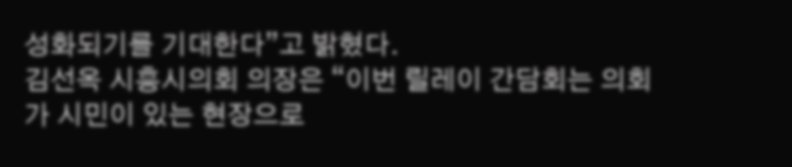성화되기를 기대한다”고 밝혔다.
김선옥 시흥시의회 의장은 “이번 릴레이 간담회는 의회가 시민이 있는 현장으로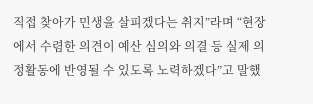직접 찾아가 민생을 살피겠다는 취지”라며 “현장에서 수렴한 의견이 예산 심의와 의결 등 실제 의정활동에 반영될 수 있도록 노력하겠다”고 말했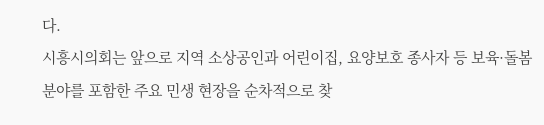다.
시흥시의회는 앞으로 지역 소상공인과 어린이집, 요양보호 종사자 등 보육·돌봄 분야를 포함한 주요 민생 현장을 순차적으로 찾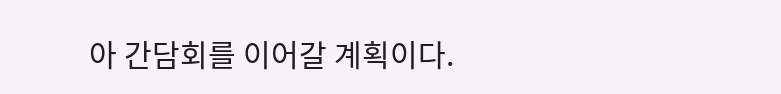아 간담회를 이어갈 계획이다.